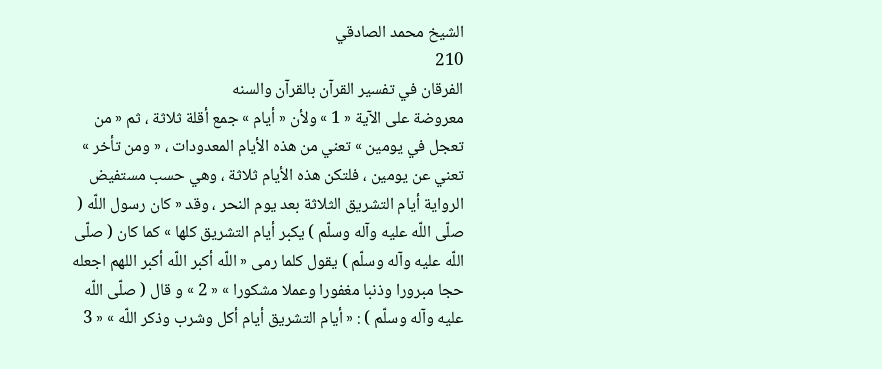الشيخ محمد الصادقي
210
الفرقان في تفسير القرآن بالقرآن والسنه
معروضة على الآية « 1 » ولأن « أيام » جمع أقلة ثلاثة ، ثم « من تعجل في يومين » تعني من هذه الأيام المعدودات ، « ومن تأخر » تعني عن يومين ، فلتكن هذه الأيام ثلاثة ، وهي حسب مستفيض الرواية أيام التشريق الثلاثة بعد يوم النحر ، وقد « كان رسول اللّه ( صلّى اللّه عليه وآله وسلّم ) يكبر أيام التشريق كلها » كما كان ( صلّى اللّه عليه وآله وسلّم ) يقول كلما رمى « اللّه أكبر اللّه أكبر اللهم اجعله حجا مبرورا وذنبا مغفورا وعملا مشكورا » « 2 » و قال ( صلّى اللّه عليه وآله وسلّم ) : « أيام التشريق أيام أكل وشرب وذكر اللّه » « 3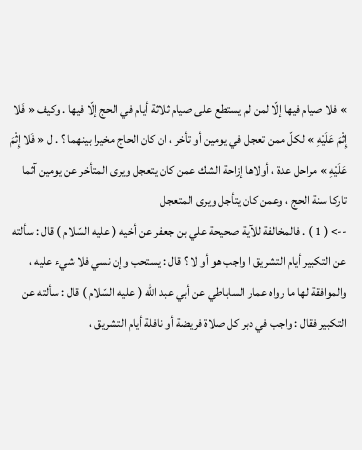» فلا صيام فيها إلّا لمن لم يستطع على صيام ثلاثة أيام في الحج إلّا فيها . وكيف « فَلا إِثْمَ عَلَيْهِ » لكلّ ممن تعجل في يومين أو تأخر ، ان كان الحاج مخيرا بينهما ؟ . ل « فَلا إِثْمَ عَلَيْهِ » مراحل عدة ، أولاها إزاحة الشك عمن كان يتعجل ويرى المتأخر عن يومين آثما تاركا سنة الحج ، وعمن كان يتأجل ويرى المتعجل
--> ( 1 ) . فالمخالفة للآية صحيحة علي بن جعفر عن أخيه ( عليه السّلام ) قال : سألته عن التكبير أيام التشريق ا واجب هو أو لا ؟ قال : يستحب وإن نسي فلا شيء عليه ، والموافقة لها ما رواه عمار الساباطي عن أبي عبد اللّه ( عليه السّلام ) قال : سألته عن التكبير فقال : واجب في دبر كل صلاة فريضة أو نافلة أيام التشريق ،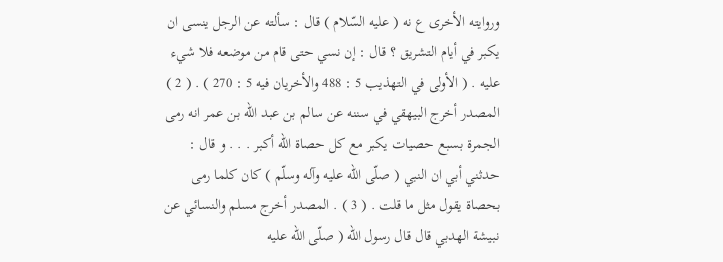وروايته الأخرى ع نه ( عليه السّلام ) قال : سألته عن الرجل ينسى ان يكبر في أيام التشريق ؟ قال : إن نسي حتى قام من موضعه فلا شيء عليه . ( الأولى في التهذيب 5 : 488 والأخريان فيه 5 : 270 ) . ( 2 ) المصدر أخرج البيهقي في سننه عن سالم بن عبد اللّه بن عمر انه رمى الجمرة بسبع حصيات يكبر مع كل حصاة اللّه أكبر . . . و قال : حدثني أبي ان النبي ( صلّى اللّه عليه وآله وسلّم ) كان كلما رمى بحصاة يقول مثل ما قلت . ( 3 ) . المصدر أخرج مسلم والنسائي عن نبيشة الهدبي قال قال رسول اللّه ( صلّى اللّه عليه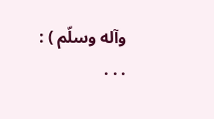وآله وسلّم ) : . . .